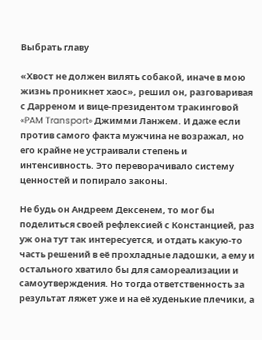Выбрать главу

«Хвост не должен вилять собакой, иначе в мою жизнь проникнет хаос», решил он, разговаривая с Дарреном и вице-президентом тракинговой «PAM Transport» Джимми Ланжем. И даже если против самого факта мужчина не возражал, но его крайне не устраивали степень и интенсивность. Это переворачивало систему ценностей и попирало законы.

Не будь он Андреем Дексенем, то мог бы поделиться своей рефлексией с Констанцией, раз уж она тут так интересуется, и отдать какую-то часть решений в её прохладные ладошки, а ему и остального хватило бы для самореализации и самоутверждения. Но тогда ответственность за результат ляжет уже и на её худенькие плечики, а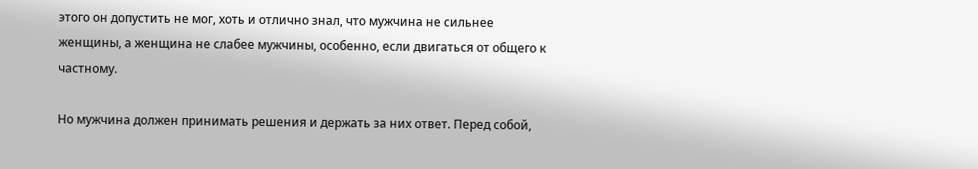этого он допустить не мог, хоть и отлично знал, что мужчина не сильнее женщины, а женщина не слабее мужчины, особенно, если двигаться от общего к частному.

Но мужчина должен принимать решения и держать за них ответ. Перед собой,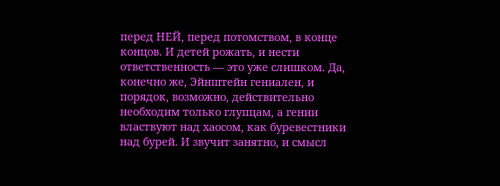перед НЕЙ, перед потомством, в конце концов. И детей рожать, и нести ответственность — это уже слишком. Да, конечно же, Эйнштейн гениален, и порядок, возможно, действительно необходим только глупцам, а гении властвуют над хаосом, как буревестники над бурей. И звучит занятно, и смысл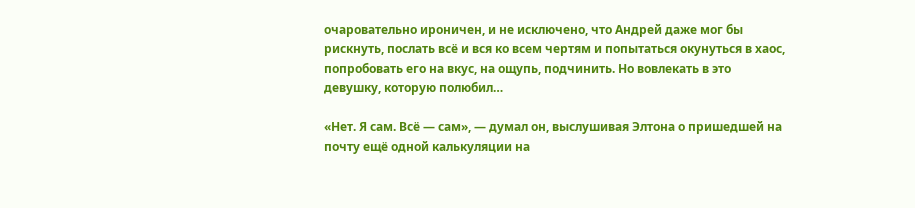очаровательно ироничен, и не исключено, что Андрей даже мог бы рискнуть, послать всё и вся ко всем чертям и попытаться окунуться в хаос, попробовать его на вкус, на ощупь, подчинить. Но вовлекать в это девушку, которую полюбил…

«Нет. Я сам. Всё — сам», — думал он, выслушивая Элтона о пришедшей на почту ещё одной калькуляции на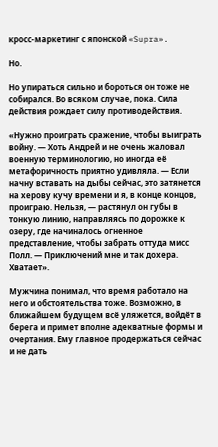кросс-маркетинг с японской «Supra».

Но.

Но упираться сильно и бороться он тоже не собирался. Во всяком случае, пока. Сила действия рождает силу противодействия.

«Нужно проиграть сражение, чтобы выиграть войну. — Хоть Андрей и не очень жаловал военную терминологию, но иногда её метафоричность приятно удивляла. — Если начну вставать на дыбы сейчас, это затянется на херову кучу времени и я, в конце концов, проиграю. Нельзя, — растянул он губы в тонкую линию, направляясь по дорожке к озеру, где начиналось огненное представление, чтобы забрать оттуда мисс Полл. — Приключений мне и так дохера. Хватает».

Мужчина понимал, что время работало на него и обстоятельства тоже. Возможно, в ближайшем будущем всё уляжется, войдёт в берега и примет вполне адекватные формы и очертания. Ему главное продержаться сейчас и не дать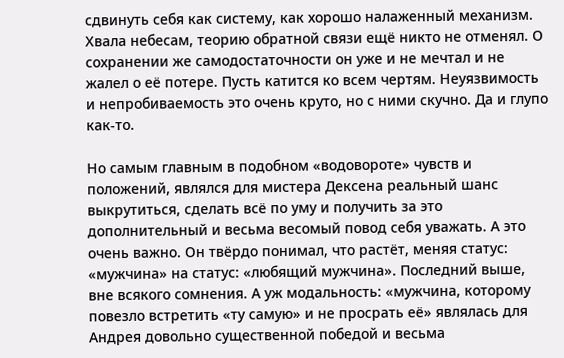сдвинуть себя как систему, как хорошо налаженный механизм. Хвала небесам, теорию обратной связи ещё никто не отменял. О сохранении же самодостаточности он уже и не мечтал и не жалел о её потере. Пусть катится ко всем чертям. Неуязвимость и непробиваемость это очень круто, но с ними скучно. Да и глупо как-то.

Но самым главным в подобном «водовороте» чувств и положений, являлся для мистера Дексена реальный шанс выкрутиться, сделать всё по уму и получить за это дополнительный и весьма весомый повод себя уважать. А это очень важно. Он твёрдо понимал, что растёт, меняя статус: «мужчина» на статус: «любящий мужчина». Последний выше, вне всякого сомнения. А уж модальность: «мужчина, которому повезло встретить «ту самую» и не просрать её» являлась для Андрея довольно существенной победой и весьма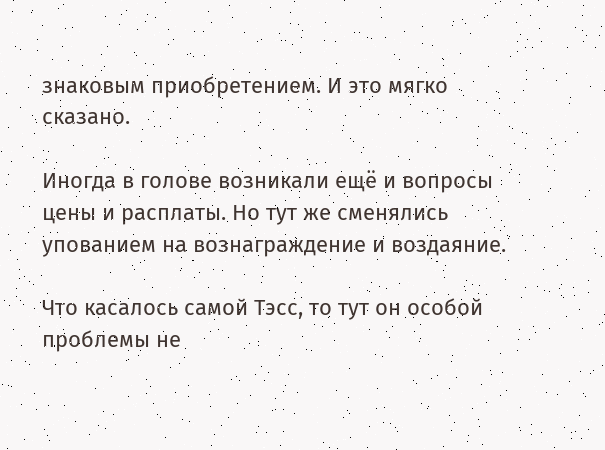знаковым приобретением. И это мягко сказано.

Иногда в голове возникали ещё и вопросы цены и расплаты. Но тут же сменялись упованием на вознаграждение и воздаяние.

Что касалось самой Тэсс, то тут он особой проблемы не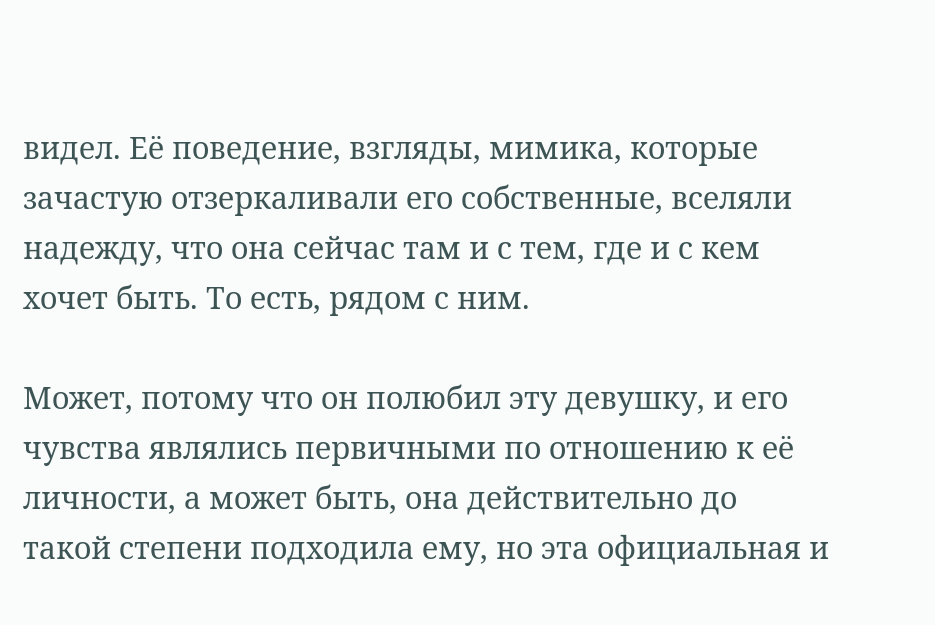видел. Её поведение, взгляды, мимика, которые зачастую отзеркаливали его собственные, вселяли надежду, что она сейчас там и с тем, где и с кем хочет быть. То есть, рядом с ним.

Может, потому что он полюбил эту девушку, и его чувства являлись первичными по отношению к её личности, а может быть, она действительно до такой степени подходила ему, но эта официальная и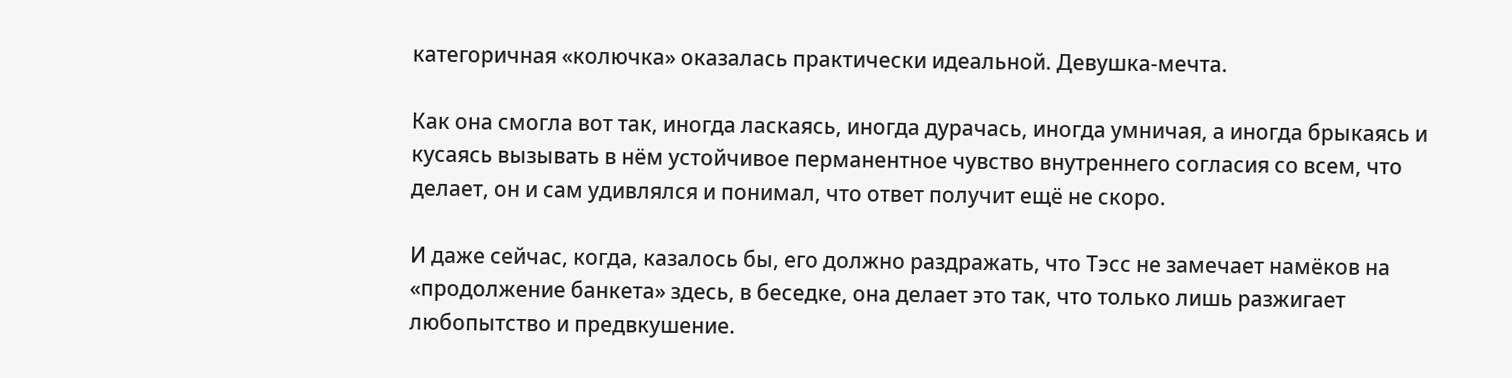категоричная «колючка» оказалась практически идеальной. Девушка-мечта.

Как она смогла вот так, иногда ласкаясь, иногда дурачась, иногда умничая, а иногда брыкаясь и кусаясь вызывать в нём устойчивое перманентное чувство внутреннего согласия со всем, что делает, он и сам удивлялся и понимал, что ответ получит ещё не скоро.

И даже сейчас, когда, казалось бы, его должно раздражать, что Тэсс не замечает намёков на «продолжение банкета» здесь, в беседке, она делает это так, что только лишь разжигает любопытство и предвкушение.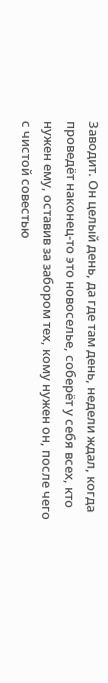Заводит. Он целый день, да где там день, недели ждал, когда проведёт наконец-то это новоселье, соберёт у себя всех, кто нужен ему, оставив за забором тех, кому нужен он, после чего с чистой совестью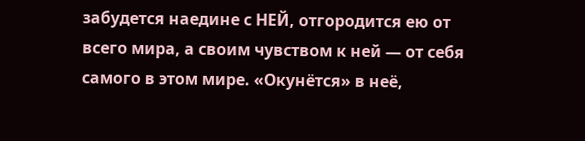забудется наедине с НЕЙ, отгородится ею от всего мира, а своим чувством к ней — от себя самого в этом мире. «Окунётся» в неё,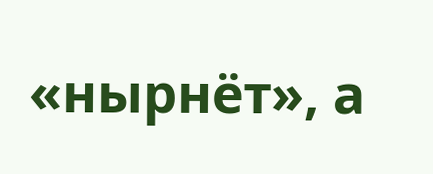«нырнёт», а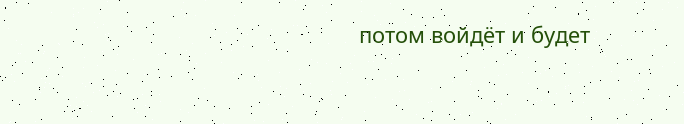потом войдёт и будет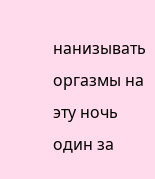нанизывать оргазмы на эту ночь один за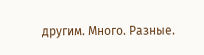другим. Много. Разные.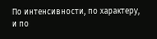По интенсивности, по характеру, и по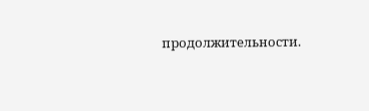продолжительности.